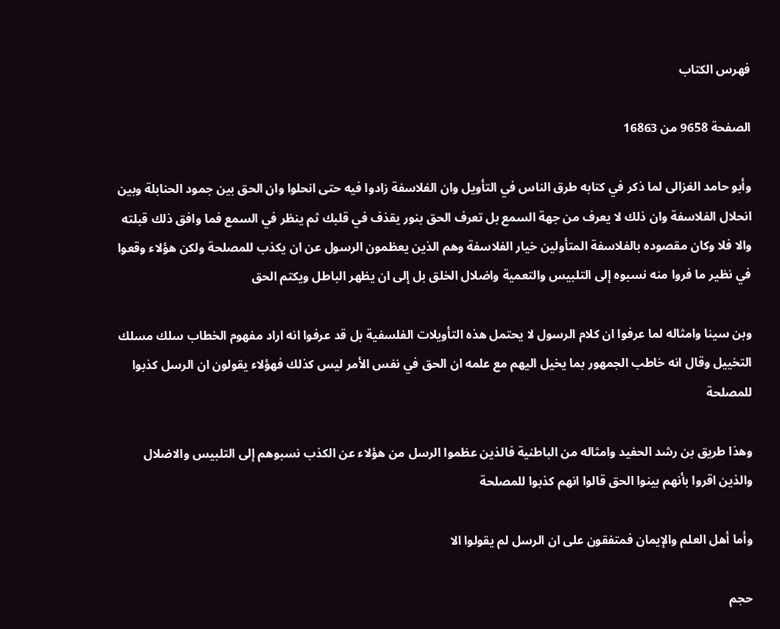فهرس الكتاب

الصفحة 9658 من 16863

وأبو حامد الغزالى لما ذكر في كتابه طرق الناس في التأويل وان الفلاسفة زادوا فيه حتى انحلوا وان الحق بين جمود الحنابلة وبين انحلال الفلاسفة وان ذلك لا يعرف من جهة السمع بل تعرف الحق بنور يقذف في قلبك ثم ينظر في السمع فما وافق ذلك قبلته والا فلا وكان مقصوده بالفلاسفة المتأولين خيار الفلاسفة وهم الذين يعظمون الرسول عن ان يكذب للمصلحة ولكن هؤلاء وقعوا في نظير ما فروا منه نسبوه إلى التلبيس والتعمية واضلال الخلق بل إلى ان يظهر الباطل ويكتم الحق

وبن سينا وامثاله لما عرفوا ان كلام الرسول لا يحتمل هذه التأويلات الفلسفية بل قد عرفوا انه اراد مفهوم الخطاب سلك مسلك التخييل وقال انه خاطب الجمهور بما يخيل اليهم مع علمه ان الحق في نفس الأمر ليس كذلك فهؤلاء يقولون ان الرسل كذبوا للمصلحة

وهذا طريق بن رشد الحفيد وامثاله من الباطنية فالذين عظموا الرسل من هؤلاء عن الكذب نسبوهم إلى التلبيس والاضلال والذين اقروا بأنهم بينوا الحق قالوا انهم كذبوا للمصلحة

وأما أهل العلم والإيمان فمتفقون على ان الرسل لم يقولوا الا

حجم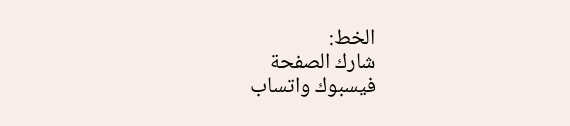الخط:
شارك الصفحة
فيسبوك واتساب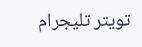تويتر تليجرام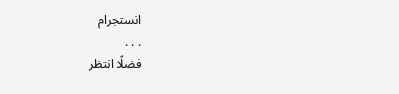انستجرام
. . .
فضلًا انتظر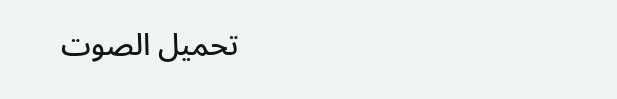تحميل الصوت